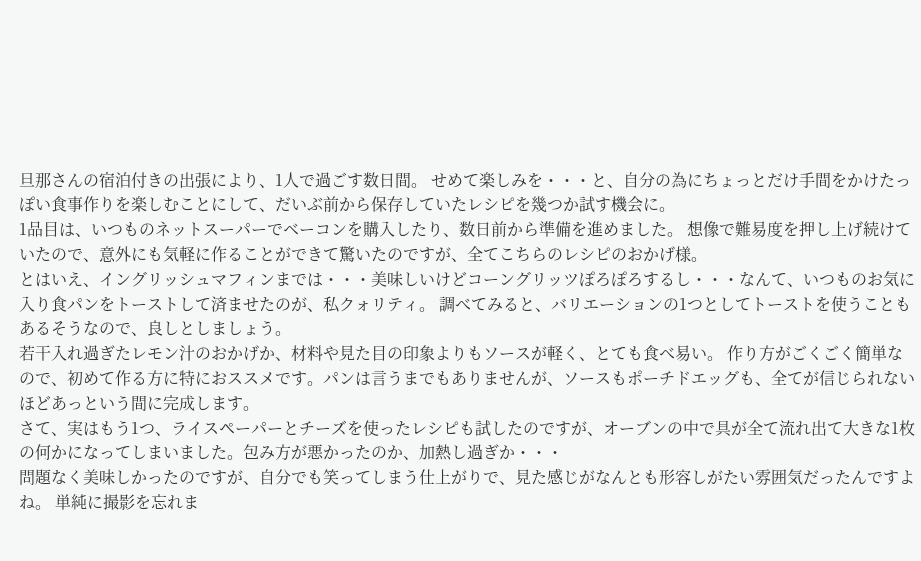旦那さんの宿泊付きの出張により、1人で過ごす数日間。 せめて楽しみを・・・と、自分の為にちょっとだけ手間をかけたっぽい食事作りを楽しむことにして、だいぶ前から保存していたレシピを幾つか試す機会に。
1品目は、いつものネットスーパーでベーコンを購入したり、数日前から準備を進めました。 想像で難易度を押し上げ続けていたので、意外にも気軽に作ることができて驚いたのですが、全てこちらのレシピのおかげ様。
とはいえ、イングリッシュマフィンまでは・・・美味しいけどコーングリッツぽろぽろするし・・・なんて、いつものお気に入り食パンをトーストして済ませたのが、私クォリティ。 調べてみると、バリエーションの1つとしてトーストを使うこともあるそうなので、良しとしましょう。
若干入れ過ぎたレモン汁のおかげか、材料や見た目の印象よりもソースが軽く、とても食べ易い。 作り方がごくごく簡単なので、初めて作る方に特におススメです。パンは言うまでもありませんが、ソースもポーチドエッグも、全てが信じられないほどあっという間に完成します。
さて、実はもう1つ、ライスペーパーとチーズを使ったレシピも試したのですが、オーブンの中で具が全て流れ出て大きな1枚の何かになってしまいました。包み方が悪かったのか、加熱し過ぎか・・・
問題なく美味しかったのですが、自分でも笑ってしまう仕上がりで、見た感じがなんとも形容しがたい雰囲気だったんですよね。 単純に撮影を忘れま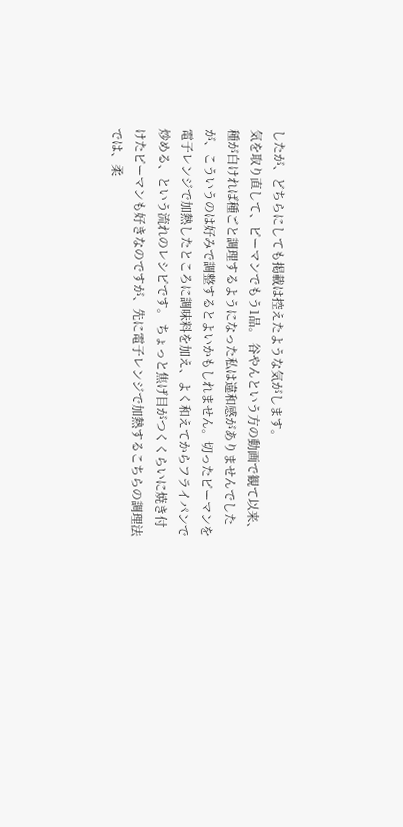したが、どちらにしても掲載は控えたような気がします。
気を取り直して、ピーマンでもう1品。 谷やんという方の動画で観て以来、種が白ければ種ごと調理するようになった私は違和感がありませんでしたが、こういうのは好みで調整するとよいかもしれません。切ったピーマンを電子レンジで加熱したところに調味料を加え、よく和えてからフライパンで炒める、という流れのレシピです。 ちょっと焦げ目がつくくらいに焼き付けたピーマンも好きなのですが、先に電子レンジで加熱するこちらの調理法では、柔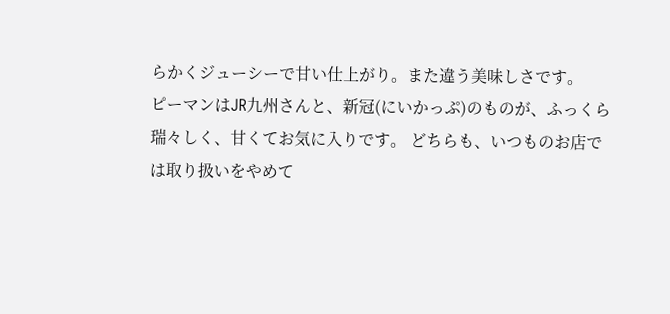らかくジューシーで甘い仕上がり。また違う美味しさです。
ピーマンはJR九州さんと、新冠(にいかっぷ)のものが、ふっくら瑞々しく、甘くてお気に入りです。 どちらも、いつものお店では取り扱いをやめて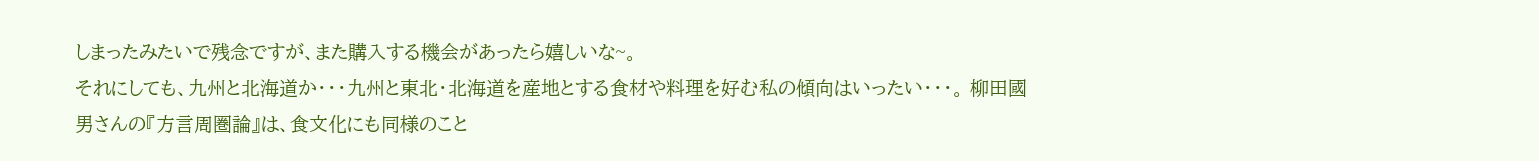しまったみたいで残念ですが、また購入する機会があったら嬉しいな~。
それにしても、九州と北海道か・・・九州と東北・北海道を産地とする食材や料理を好む私の傾向はいったい・・・。 柳田國男さんの『方言周圏論』は、食文化にも同様のこと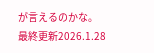が言えるのかな。
最終更新2026.1.28